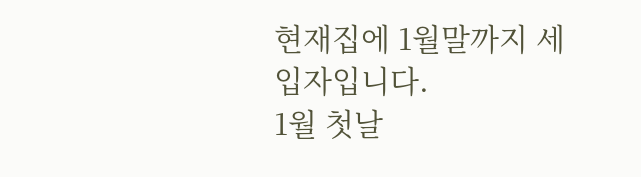현재집에 1월말까지 세입자입니다.
1월 첫날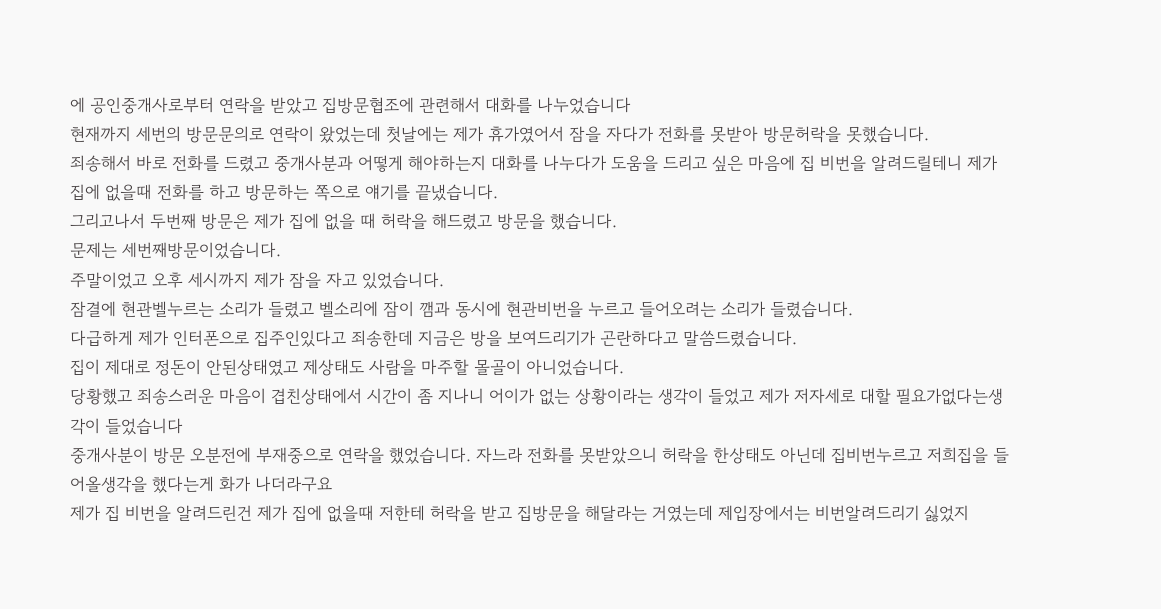에 공인중개사로부터 연락을 받았고 집방문협조에 관련해서 대화를 나누었습니다
현재까지 세번의 방문문의로 연락이 왔었는데 첫날에는 제가 휴가였어서 잠을 자다가 전화를 못받아 방문허락을 못했습니다.
죄송해서 바로 전화를 드렸고 중개사분과 어떻게 해야하는지 대화를 나누다가 도움을 드리고 싶은 마음에 집 비번을 알려드릴테니 제가 집에 없을때 전화를 하고 방문하는 쪽으로 얘기를 끝냈습니다.
그리고나서 두번째 방문은 제가 집에 없을 때 허락을 해드렸고 방문을 했습니다.
문제는 세번째방문이었습니다.
주말이었고 오후 세시까지 제가 잠을 자고 있었습니다.
잠결에 현관벨누르는 소리가 들렸고 벨소리에 잠이 깸과 동시에 현관비번을 누르고 들어오려는 소리가 들렸습니다.
다급하게 제가 인터폰으로 집주인있다고 죄송한데 지금은 방을 보여드리기가 곤란하다고 말씀드렸습니다.
집이 제대로 정돈이 안된상태였고 제상태도 사람을 마주할 몰골이 아니었습니다.
당황했고 죄송스러운 마음이 겹친상태에서 시간이 좀 지나니 어이가 없는 상황이라는 생각이 들었고 제가 저자세로 대할 필요가없다는생각이 들었습니다
중개사분이 방문 오분전에 부재중으로 연락을 했었습니다. 자느라 전화를 못받았으니 허락을 한상태도 아닌데 집비번누르고 저희집을 들어올생각을 했다는게 화가 나더라구요
제가 집 비번을 알려드린건 제가 집에 없을때 저한테 허락을 받고 집방문을 해달라는 거였는데 제입장에서는 비번알려드리기 싫었지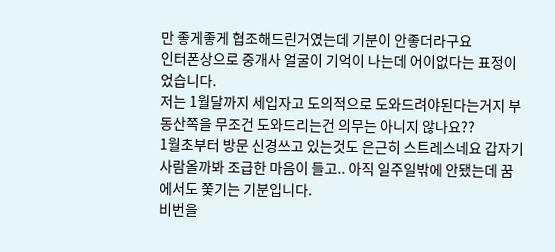만 좋게좋게 협조해드린거였는데 기분이 안좋더라구요
인터폰상으로 중개사 얼굴이 기억이 나는데 어이없다는 표정이었습니다.
저는 1월달까지 세입자고 도의적으로 도와드려야된다는거지 부동산쪽을 무조건 도와드리는건 의무는 아니지 않나요??
1월초부터 방문 신경쓰고 있는것도 은근히 스트레스네요 갑자기 사람올까봐 조급한 마음이 들고.. 아직 일주일밖에 안됐는데 꿈에서도 쫓기는 기분입니다.
비번을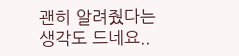괜히 알려줬다는 생각도 드네요..